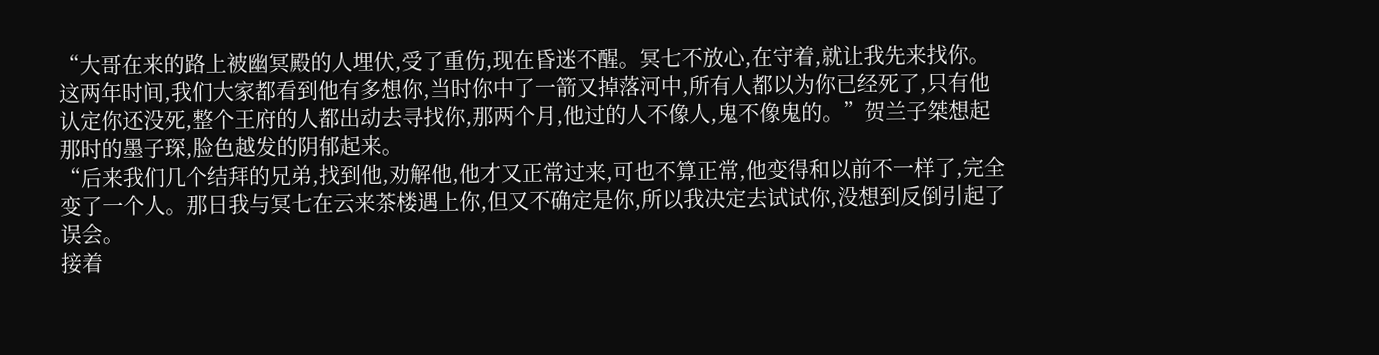“大哥在来的路上被幽冥殿的人埋伏,受了重伤,现在昏迷不醒。冥七不放心,在守着,就让我先来找你。这两年时间,我们大家都看到他有多想你,当时你中了一箭又掉落河中,所有人都以为你已经死了,只有他认定你还没死,整个王府的人都出动去寻找你,那两个月,他过的人不像人,鬼不像鬼的。”贺兰子桀想起那时的墨子琛,脸色越发的阴郁起来。
“后来我们几个结拜的兄弟,找到他,劝解他,他才又正常过来,可也不算正常,他变得和以前不一样了,完全变了一个人。那日我与冥七在云来茶楼遇上你,但又不确定是你,所以我决定去试试你,没想到反倒引起了误会。
接着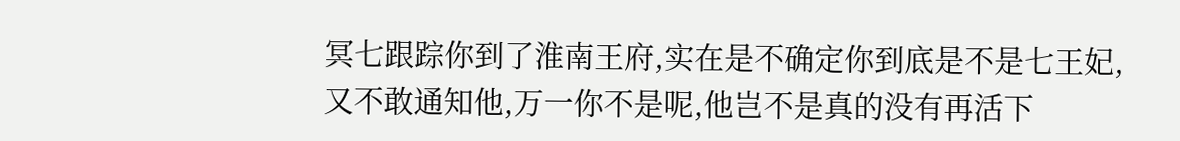冥七跟踪你到了淮南王府,实在是不确定你到底是不是七王妃,又不敢通知他,万一你不是呢,他岂不是真的没有再活下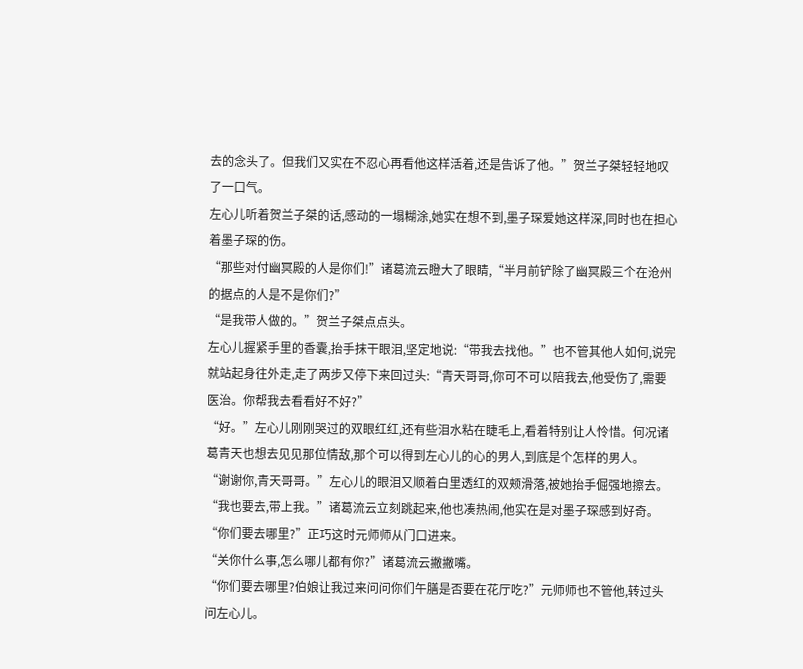去的念头了。但我们又实在不忍心再看他这样活着,还是告诉了他。”贺兰子桀轻轻地叹了一口气。
左心儿听着贺兰子桀的话,感动的一塌糊涂,她实在想不到,墨子琛爱她这样深,同时也在担心着墨子琛的伤。
“那些对付幽冥殿的人是你们!”诸葛流云瞪大了眼睛,“半月前铲除了幽冥殿三个在沧州的据点的人是不是你们?”
“是我带人做的。”贺兰子桀点点头。
左心儿握紧手里的香囊,抬手抹干眼泪,坚定地说:“带我去找他。”也不管其他人如何,说完就站起身往外走,走了两步又停下来回过头:“青天哥哥,你可不可以陪我去,他受伤了,需要医治。你帮我去看看好不好?”
“好。”左心儿刚刚哭过的双眼红红,还有些泪水粘在睫毛上,看着特别让人怜惜。何况诸葛青天也想去见见那位情敌,那个可以得到左心儿的心的男人,到底是个怎样的男人。
“谢谢你,青天哥哥。”左心儿的眼泪又顺着白里透红的双颊滑落,被她抬手倔强地擦去。
“我也要去,带上我。”诸葛流云立刻跳起来,他也凑热闹,他实在是对墨子琛感到好奇。
“你们要去哪里?”正巧这时元师师从门口进来。
“关你什么事,怎么哪儿都有你?”诸葛流云撇撇嘴。
“你们要去哪里?伯娘让我过来问问你们午膳是否要在花厅吃?”元师师也不管他,转过头问左心儿。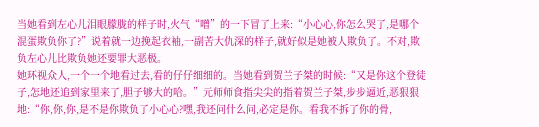当她看到左心儿泪眼朦胧的样子时,火气“噌”的一下冒了上来:“小心心,你怎么哭了,是哪个混蛋欺负你了?”说着就一边挽起衣袖,一副苦大仇深的样子,就好似是她被人欺负了。不对,欺负左心儿比欺负她还要罪大恶极。
她环视众人,一个一个地看过去,看的仔仔细细的。当她看到贺兰子桀的时候:“又是你这个登徒子,怎地还追到家里来了,胆子够大的哈。”元师师食指尖尖的指着贺兰子桀,步步逼近,恶狠狠地:“你,你,你,是不是你欺负了小心心?嘿,我还问什么问,必定是你。看我不拆了你的骨,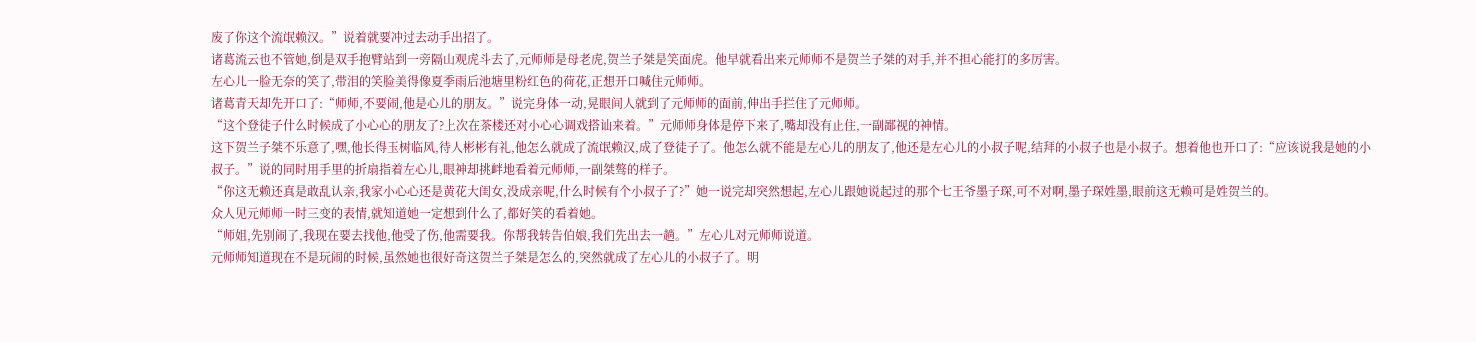废了你这个流氓赖汉。”说着就要冲过去动手出招了。
诸葛流云也不管她,倒是双手抱臂站到一旁隔山观虎斗去了,元师师是母老虎,贺兰子桀是笑面虎。他早就看出来元师师不是贺兰子桀的对手,并不担心能打的多厉害。
左心儿一脸无奈的笑了,带泪的笑脸美得像夏季雨后池塘里粉红色的荷花,正想开口喊住元师师。
诸葛青天却先开口了:“师师,不要闹,他是心儿的朋友。”说完身体一动,晃眼间人就到了元师师的面前,伸出手拦住了元师师。
“这个登徒子什么时候成了小心心的朋友了?上次在茶楼还对小心心调戏搭讪来着。”元师师身体是停下来了,嘴却没有止住,一副鄙视的神情。
这下贺兰子桀不乐意了,嘿,他长得玉树临风,待人彬彬有礼,他怎么就成了流氓赖汉,成了登徒子了。他怎么就不能是左心儿的朋友了,他还是左心儿的小叔子呢,结拜的小叔子也是小叔子。想着他也开口了:“应该说我是她的小叔子。”说的同时用手里的折扇指着左心儿,眼神却挑衅地看着元师师,一副桀骜的样子。
“你这无赖还真是敢乱认亲,我家小心心还是黄花大闺女,没成亲呢,什么时候有个小叔子了?”她一说完却突然想起,左心儿跟她说起过的那个七王爷墨子琛,可不对啊,墨子琛姓墨,眼前这无赖可是姓贺兰的。
众人见元师师一时三变的表情,就知道她一定想到什么了,都好笑的看着她。
“师姐,先别闹了,我现在要去找他,他受了伤,他需要我。你帮我转告伯娘,我们先出去一趟。”左心儿对元师师说道。
元师师知道现在不是玩闹的时候,虽然她也很好奇这贺兰子桀是怎么的,突然就成了左心儿的小叔子了。明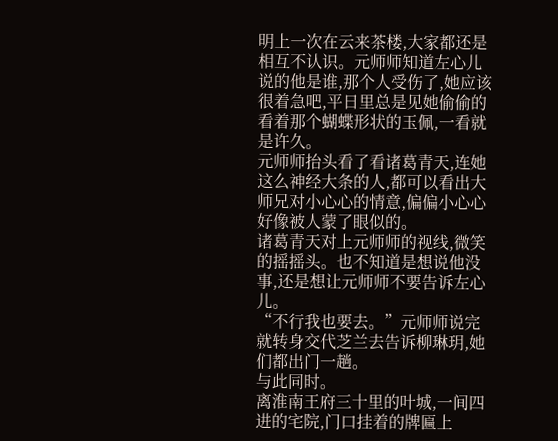明上一次在云来茶楼,大家都还是相互不认识。元师师知道左心儿说的他是谁,那个人受伤了,她应该很着急吧,平日里总是见她偷偷的看着那个蝴蝶形状的玉佩,一看就是许久。
元师师抬头看了看诸葛青天,连她这么神经大条的人,都可以看出大师兄对小心心的情意,偏偏小心心好像被人蒙了眼似的。
诸葛青天对上元师师的视线,微笑的摇摇头。也不知道是想说他没事,还是想让元师师不要告诉左心儿。
“不行我也要去。”元师师说完就转身交代芝兰去告诉柳琳玥,她们都出门一趟。
与此同时。
离淮南王府三十里的叶城,一间四进的宅院,门口挂着的牌匾上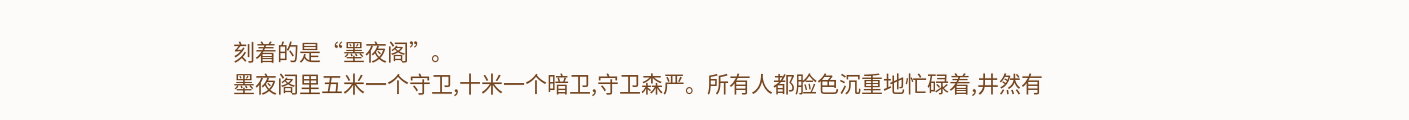刻着的是“墨夜阁”。
墨夜阁里五米一个守卫,十米一个暗卫,守卫森严。所有人都脸色沉重地忙碌着,井然有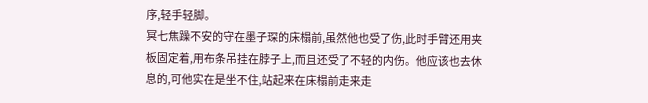序,轻手轻脚。
冥七焦躁不安的守在墨子琛的床榻前,虽然他也受了伤,此时手臂还用夹板固定着,用布条吊挂在脖子上,而且还受了不轻的内伤。他应该也去休息的,可他实在是坐不住,站起来在床榻前走来走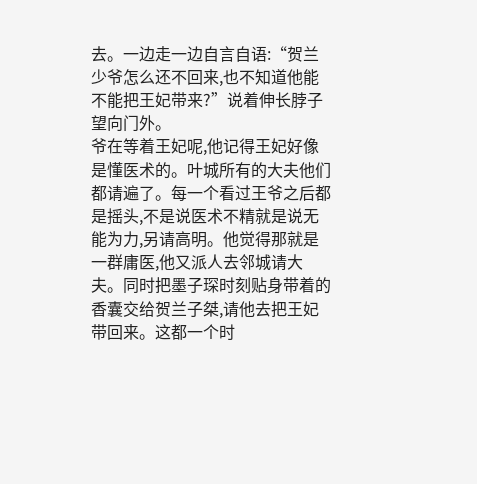去。一边走一边自言自语:“贺兰少爷怎么还不回来,也不知道他能不能把王妃带来?”说着伸长脖子望向门外。
爷在等着王妃呢,他记得王妃好像是懂医术的。叶城所有的大夫他们都请遍了。每一个看过王爷之后都是摇头,不是说医术不精就是说无能为力,另请高明。他觉得那就是一群庸医,他又派人去邻城请大夫。同时把墨子琛时刻贴身带着的香囊交给贺兰子桀,请他去把王妃带回来。这都一个时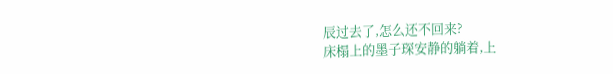辰过去了,怎么还不回来?
床榻上的墨子琛安静的躺着,上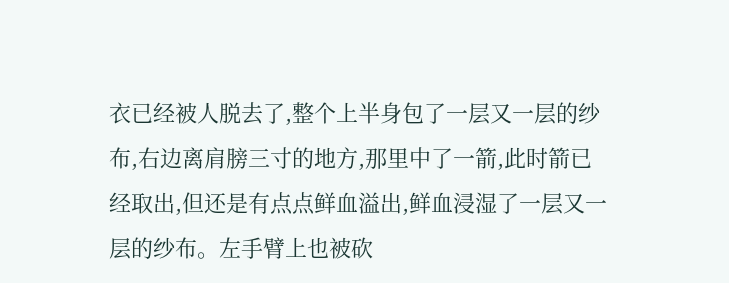衣已经被人脱去了,整个上半身包了一层又一层的纱布,右边离肩膀三寸的地方,那里中了一箭,此时箭已经取出,但还是有点点鲜血溢出,鲜血浸湿了一层又一层的纱布。左手臂上也被砍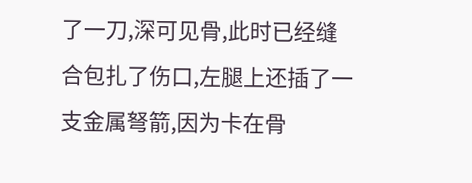了一刀,深可见骨,此时已经缝合包扎了伤口,左腿上还插了一支金属弩箭,因为卡在骨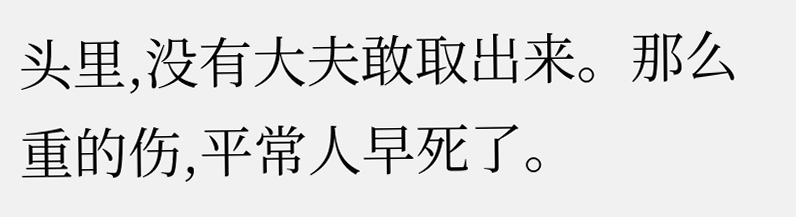头里,没有大夫敢取出来。那么重的伤,平常人早死了。